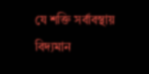যে শক্তি সর্বাবস্থায় বিদ্যমান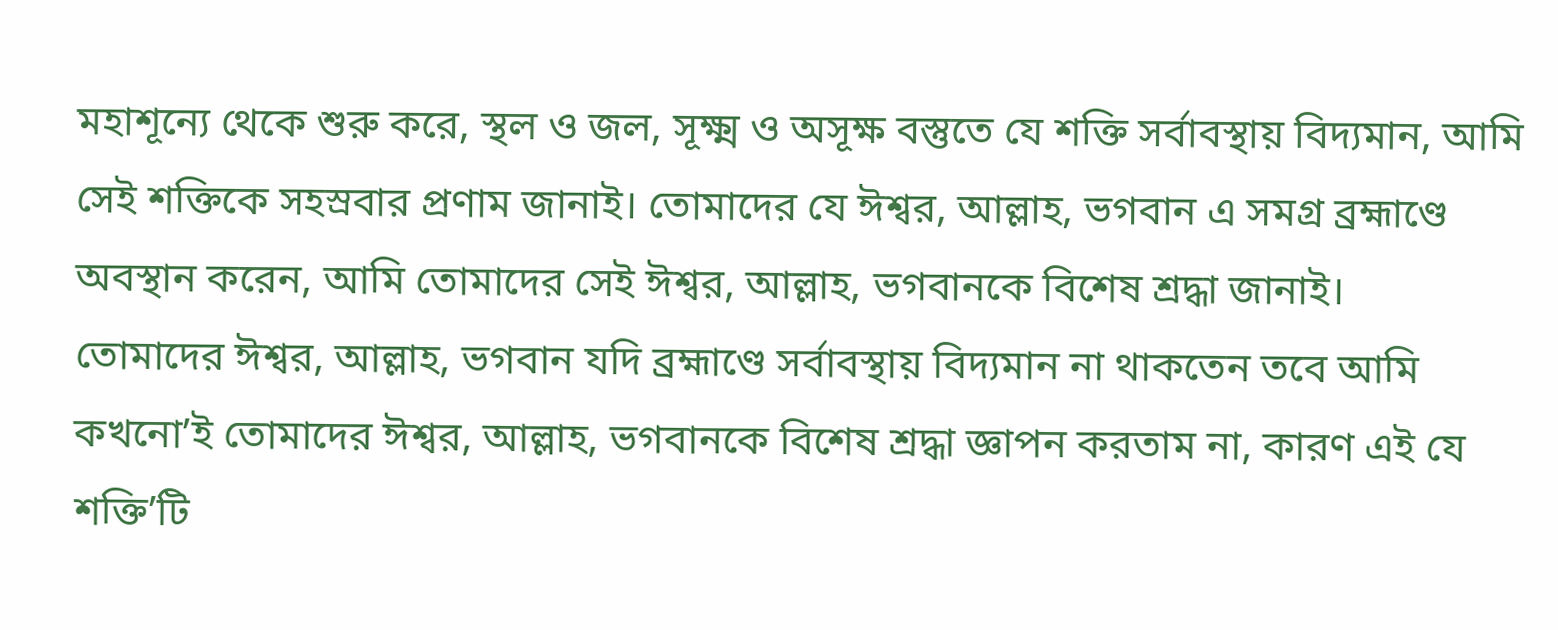মহাশূন্যে থেকে শুরু করে, স্থল ও জল, সূক্ষ্ম ও অসূক্ষ বস্তুতে যে শক্তি সর্বাবস্থায় বিদ্যমান, আমি সেই শক্তিকে সহস্রবার প্রণাম জানাই। তোমাদের যে ঈশ্বর, আল্লাহ, ভগবান এ সমগ্র ব্রহ্মাণ্ডে অবস্থান করেন, আমি তোমাদের সেই ঈশ্বর, আল্লাহ, ভগবানকে বিশেষ শ্রদ্ধা জানাই।
তোমাদের ঈশ্বর, আল্লাহ, ভগবান যদি ব্রহ্মাণ্ডে সর্বাবস্থায় বিদ্যমান না থাকতেন তবে আমি কখনো’ই তোমাদের ঈশ্বর, আল্লাহ, ভগবানকে বিশেষ শ্রদ্ধা জ্ঞাপন করতাম না, কারণ এই যে শক্তি’টি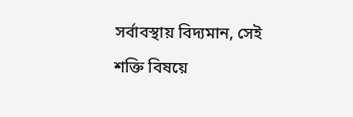সর্বাবস্থায় বিদ্যমান, সেই শক্তি বিষয়ে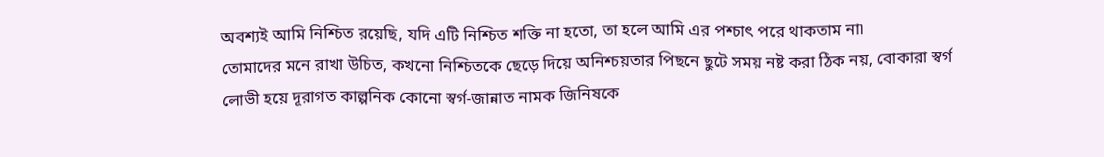অবশ্যই আমি নিশ্চিত রয়েছি, যদি এটি নিশ্চিত শক্তি না হতো, তা হলে আমি এর পশ্চাৎ পরে থাকতাম না৷
তোমাদের মনে রাখা উচিত, কখনো নিশ্চিতকে ছেড়ে দিয়ে অনিশ্চয়তার পিছনে ছুটে সময় নষ্ট করা ঠিক নয়, বোকারা স্বর্গ লোভী হয়ে দূরাগত কাল্পনিক কোনো স্বর্গ-জান্নাত নামক জিনিষকে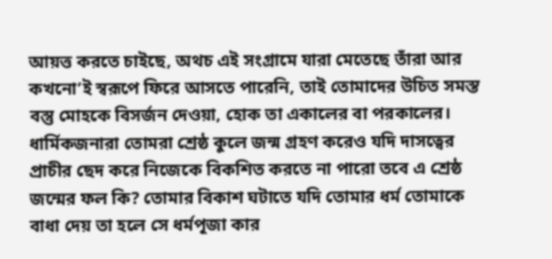আয়ত্ত করতে চাইছে, অথচ এই সংগ্রামে যারা মেতেছে তাঁরা আর কখনো’ই স্বরূপে ফিরে আসতে পারেনি, তাই তোমাদের উচিত সমস্ত বস্তু মোহকে বিসর্জন দেওয়া, হোক তা একালের বা পরকালের।
ধার্মিকজনারা তোমরা শ্রেষ্ঠ কুলে জন্ম গ্রহণ করেও যদি দাসত্বের প্রাচীর ছেদ করে নিজেকে বিকশিত করতে না পারো তবে এ শ্রেষ্ঠ জন্মের ফল কি? তোমার বিকাশ ঘটাতে যদি তোমার ধর্ম তোমাকে বাধা দেয় তা হলে সে ধর্মপূজা কার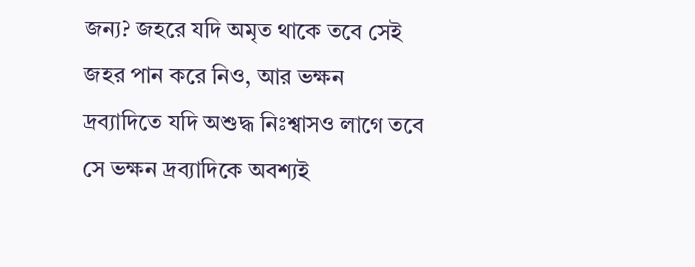জন্য? জহরে যদি অমৃত থাকে তবে সেই জহর পান করে নিও, আর ভক্ষন দ্রব্যাদিতে যদি অশুদ্ধ নিঃশ্বাসও লাগে তবে সে ভক্ষন দ্রব্যাদিকে অবশ্যই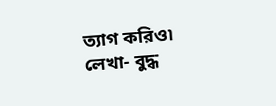ত্যাগ করিও৷
লেখা- বুদ্ধ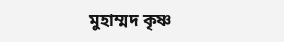মুহাম্মদ কৃষ্ণ